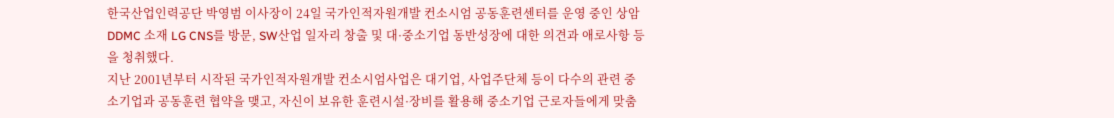한국산업인력공단 박영범 이사장이 24일 국가인적자원개발 컨소시엄 공동훈련센터를 운영 중인 상암 DDMC 소재 LG CNS를 방문, SW산업 일자리 창출 및 대·중소기업 동반성장에 대한 의견과 애로사항 등을 청취했다.
지난 2001년부터 시작된 국가인적자원개발 컨소시엄사업은 대기업, 사업주단체 등이 다수의 관련 중소기업과 공동훈련 협약을 맺고, 자신이 보유한 훈련시설·장비를 활용해 중소기업 근로자들에게 맞춤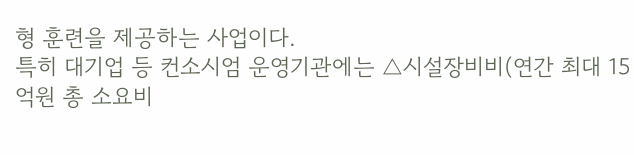형 훈련을 제공하는 사업이다.
특히 대기업 등 컨소시엄 운영기관에는 △시설장비비(연간 최대 15억원 총 소요비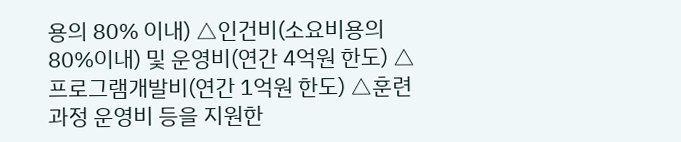용의 80% 이내) △인건비(소요비용의 80%이내) 및 운영비(연간 4억원 한도) △프로그램개발비(연간 1억원 한도) △훈련과정 운영비 등을 지원한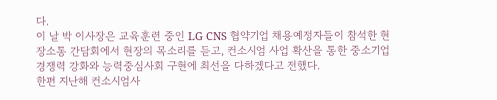다.
이 날 박 이사장은 교육훈련 중인 LG CNS 협약기업 채용예정자들이 참석한 현장소통 간담회에서 현장의 목소리를 듣고, 컨소시엄 사업 확산을 통한 중소기업 경쟁력 강화와 능력중심사회 구현에 최선을 다하겠다고 전했다.
한편 지난해 컨소시엄사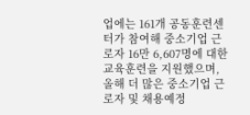업에는 161개 공동훈련센터가 참여해 중소기업 근로자 16만 6,607명에 대한 교육훈련을 지원했으며, 올해 더 많은 중소기업 근로자 및 채용예정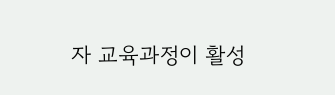자 교육과정이 활성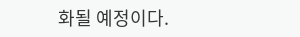화될 예정이다.